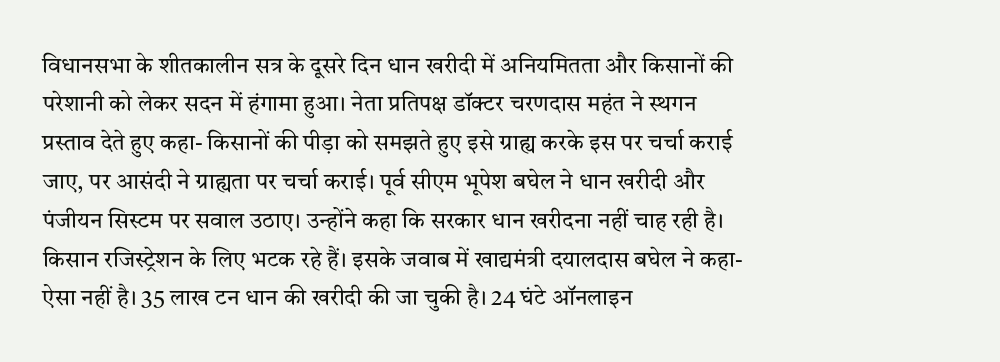विधानसभा के शीतकालीन सत्र के दूसरे दिन धान खरीदी में अनियमितता और किसानों की परेशानी को लेकर सदन में हंगामा हुआ। नेता प्रतिपक्ष डॉक्टर चरणदास महंत ने स्थगन प्रस्ताव देते हुए कहा- किसानों की पीड़ा को समझते हुए इसे ग्राह्य करके इस पर चर्चा कराई जाए, पर आसंदी ने ग्राह्यता पर चर्चा कराई। पूर्व सीएम भूपेश बघेल ने धान खरीदी और पंजीयन सिस्टम पर सवाल उठाए। उन्होंने कहा कि सरकार धान खरीदना नहीं चाह रही है। किसान रजिस्ट्रेशन के लिए भटक रहे हैं। इसके जवाब में खाद्यमंत्री दयालदास बघेल ने कहा- ऐसा नहीं है। 35 लाख टन धान की खरीदी की जा चुकी है। 24 घंटे ऑनलाइन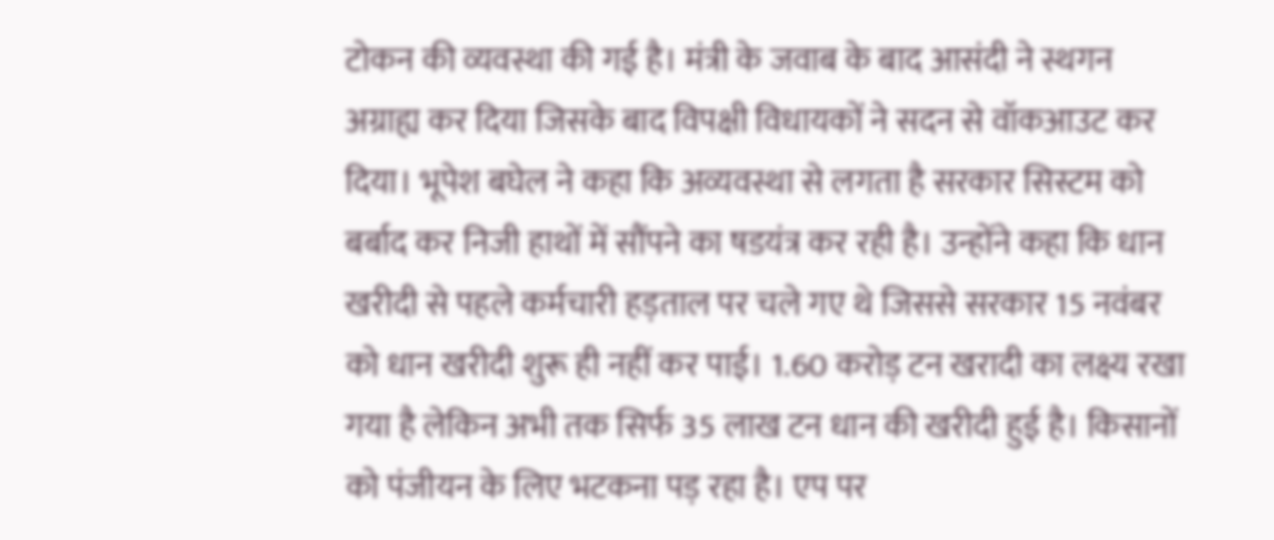टोकन की व्यवस्था की गई है। मंत्री के जवाब के बाद आसंदी ने स्थगन अग्राह्य कर दिया जिसके बाद विपक्षी विधायकों ने सदन से वॉकआउट कर दिया। भूपेश बघेल ने कहा कि अव्यवस्था से लगता है सरकार सिस्टम को बर्बाद कर निजी हाथों में सौंपने का षडयंत्र कर रही है। उन्होंने कहा कि धान खरीदी से पहले कर्मचारी हड़ताल पर चले गए थे जिससे सरकार 15 नवंबर को धान खरीदी शुरू ही नहीं कर पाई। 1.60 करोड़ टन खरादी का लक्ष्य रखा गया है लेकिन अभी तक सिर्फ 35 लाख टन धान की खरीदी हुई है। किसानों को पंजीयन के लिए भटकना पड़ रहा है। एप पर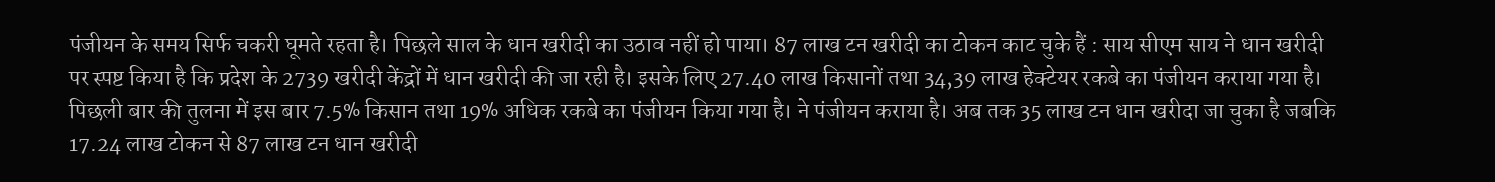पंजीयन के समय सिर्फ चकरी घूमते रहता है। पिछले साल के धान खरीदी का उठाव नहीं हो पाया। 87 लाख टन खरीदी का टोकन काट चुके हैं : साय सीएम साय ने धान खरीदी पर स्पष्ट किया है कि प्रदेश के 2739 खरीदी केंद्रों में धान खरीदी की जा रही है। इसके लिए 27.40 लाख किसानों तथा 34,39 लाख हेक्टेयर रकबे का पंजीयन कराया गया है। पिछली बार की तुलना में इस बार 7.5% किसान तथा 19% अधिक रकबे का पंजीयन किया गया है। ने पंजीयन कराया है। अब तक 35 लाख टन धान खरीदा जा चुका है जबकि 17.24 लाख टोकन से 87 लाख टन धान खरीदी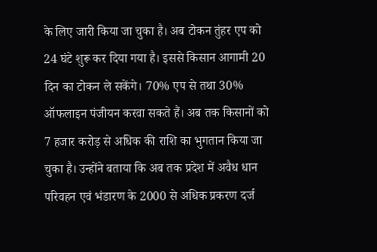के लिए जारी किया जा चुका है। अब टोकन तुंहर एप को 24 घंटे शुरू कर दिया गया है। इससे किसान आगामी 20 दिन का टोकन ले सकेंगे। 70% एप से तथा 30% ऑफलाइन पंजीयन करवा सकते हैं। अब तक किसानों को 7 हजार करोड़ से अधिक की राशि का भुगतान किया जा चुका है। उन्होंने बताया कि अब तक प्रदेश में अवैध धान परिवहन एवं भंडारण के 2000 से अधिक प्रकरण दर्ज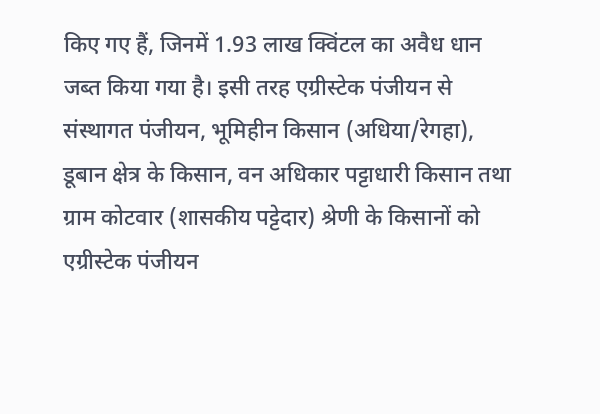किए गए हैं, जिनमें 1.93 लाख क्विंटल का अवैध धान जब्त किया गया है। इसी तरह एग्रीस्टेक पंजीयन से संस्थागत पंजीयन, भूमिहीन किसान (अधिया/रेगहा), डूबान क्षेत्र के किसान, वन अधिकार पट्टाधारी किसान तथा ग्राम कोटवार (शासकीय पट्टेदार) श्रेणी के किसानों को एग्रीस्टेक पंजीयन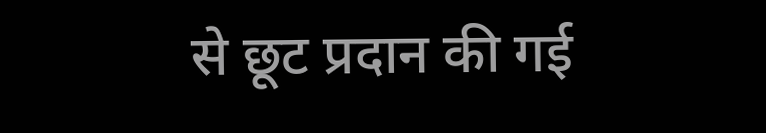से छूट प्रदान की गई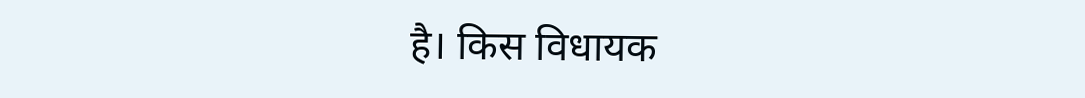है। किस विधायक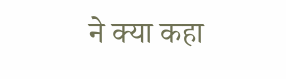ने क्या कहा